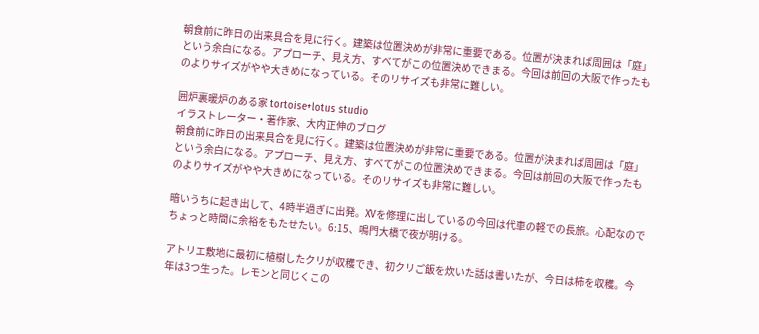朝食前に昨日の出来具合を見に行く。建築は位置決めが非常に重要である。位置が決まれば周囲は「庭」という余白になる。アプローチ、見え方、すべてがこの位置決めできまる。今回は前回の大阪で作ったものよりサイズがやや大きめになっている。そのリサイズも非常に難しい。

囲炉裏暖炉のある家 tortoise+lotus studio
イラストレーター・著作家、大内正伸のブログ
朝食前に昨日の出来具合を見に行く。建築は位置決めが非常に重要である。位置が決まれば周囲は「庭」という余白になる。アプローチ、見え方、すべてがこの位置決めできまる。今回は前回の大阪で作ったものよりサイズがやや大きめになっている。そのリサイズも非常に難しい。

暗いうちに起き出して、4時半過ぎに出発。XVを修理に出しているの今回は代車の軽での長旅。心配なのでちょっと時間に余裕をもたせたい。6:15、鳴門大橋で夜が明ける。

アトリエ敷地に最初に植樹したクリが収穫でき、初クリご飯を炊いた話は書いたが、今日は柿を収穫。今年は3つ生った。レモンと同じくこの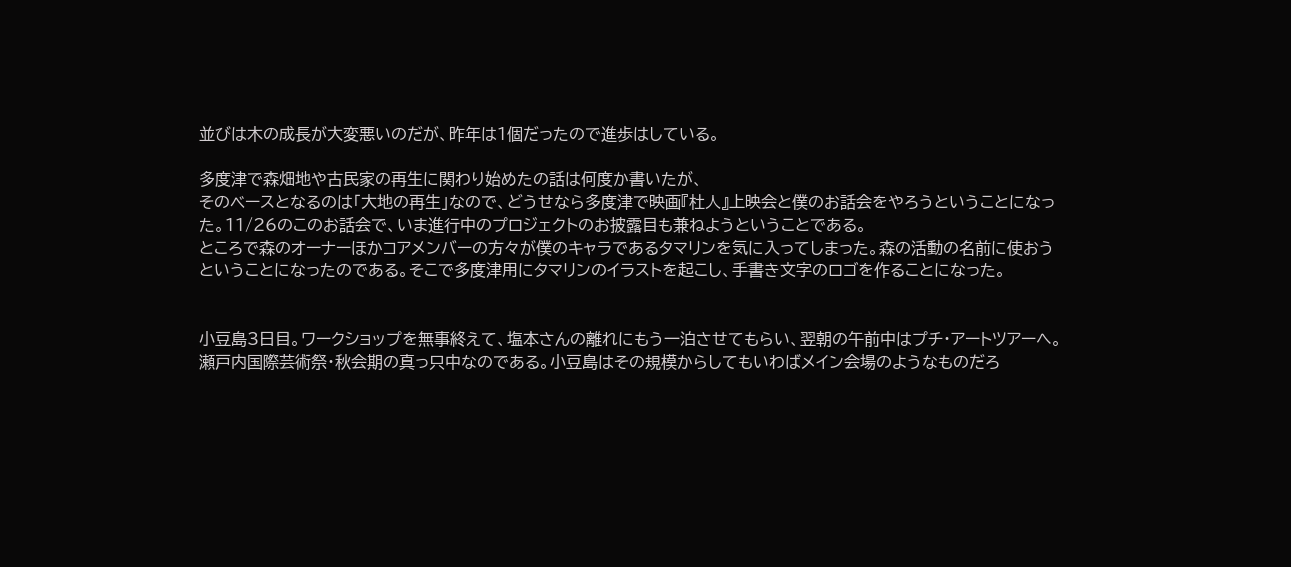並びは木の成長が大変悪いのだが、昨年は1個だったので進歩はしている。

多度津で森畑地や古民家の再生に関わり始めたの話は何度か書いたが、
そのベースとなるのは「大地の再生」なので、どうせなら多度津で映画『杜人』上映会と僕のお話会をやろうということになった。11/26のこのお話会で、いま進行中のプロジェクトのお披露目も兼ねようということである。
ところで森のオーナーほかコアメンバーの方々が僕のキャラであるタマリンを気に入ってしまった。森の活動の名前に使おうということになったのである。そこで多度津用にタマリンのイラストを起こし、手書き文字のロゴを作ることになった。


小豆島3日目。ワークショップを無事終えて、塩本さんの離れにもう一泊させてもらい、翌朝の午前中はプチ・アートツアーへ。瀬戸内国際芸術祭・秋会期の真っ只中なのである。小豆島はその規模からしてもいわばメイン会場のようなものだろ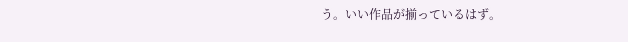う。いい作品が揃っているはず。